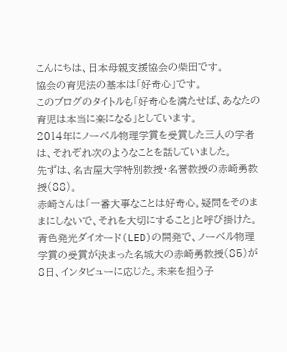こんにちは、日本母親支援協会の柴田です。
協会の育児法の基本は「好奇心」です。
このブログのタイトルも「好奇心を満たせば、あなたの育児は本当に楽になる」としています。
2014年にノーベル物理学賞を受賞した三人の学者は、それぞれ次のようなことを話していました。
先ずは、名古屋大学特別教授・名誉教授の赤崎勇教授(88)。
赤崎さんは「一番大事なことは好奇心。疑問をそのままにしないで、それを大切にすること」と呼び掛けた。
青色発光ダイオード(LED)の開発で、ノーベル物理学賞の受賞が決まった名城大の赤崎勇教授(85)が8日、インタビューに応じた。未来を担う子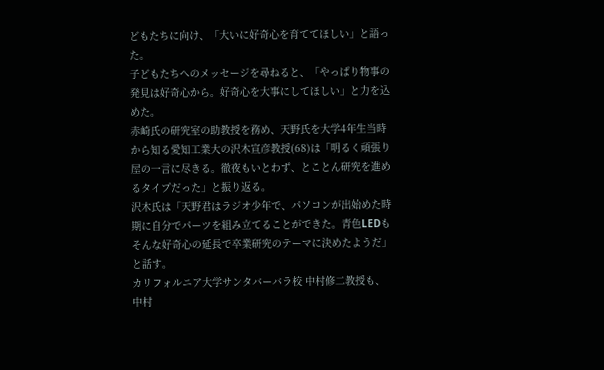どもたちに向け、「大いに好奇心を育ててほしい」と語った。
子どもたちへのメッセージを尋ねると、「やっぱり物事の発見は好奇心から。好奇心を大事にしてほしい」と力を込めた。
赤崎氏の研究室の助教授を務め、天野氏を大学4年生当時から知る愛知工業大の沢木宣彦教授(68)は「明るく頑張り屋の一言に尽きる。徹夜もいとわず、とことん研究を進めるタイプだった」と振り返る。
沢木氏は「天野君はラジオ少年で、パソコンが出始めた時期に自分でパーツを組み立てることができた。青色LEDもそんな好奇心の延長で卒業研究のテーマに決めたようだ」と話す。
カリフォルニア大学サンタバーバラ校 中村修二教授も、
中村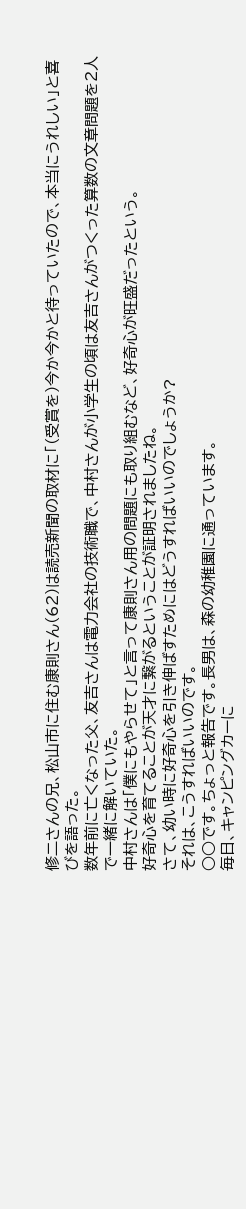修二さんの兄、松山市に住む康則さん(62)は読売新聞の取材に「(受賞を)今か今かと待っていたので、本当にうれしい」と喜びを語った。
数年前に亡くなった父、友吉さんは電力会社の技術職で、中村さんが小学生の頃は友吉さんがつくった算数の文章問題を2人で一緒に解いていた。
中村さんは「僕にもやらせて」と言って康則さん用の問題にも取り組むなど、好奇心が旺盛だったという。
好奇心を育てることが天才に繋がるということが証明されましたね。
さて、幼い時に好奇心を引き伸ばすためにはどうすればいいのでしょうか?
それは、こうすればいいのです。
○○です。ちょっと報告です。長男は、森の幼稚園に通っています。
毎日、キャンピングカーに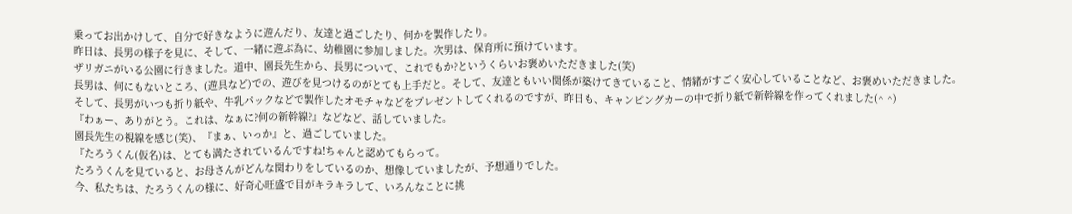乗ってお出かけして、自分で好きなように遊んだり、友達と過ごしたり、何かを製作したり。
昨日は、長男の様子を見に、そして、一緒に遊ぶ為に、幼稚園に参加しました。次男は、保育所に預けています。
ザリガニがいる公園に行きました。道中、園長先生から、長男について、これでもか?というくらいお褒めいただきました(笑)
長男は、何にもないところ、(遊具など)での、遊びを見つけるのがとても上手だと。そして、友達ともいい関係が築けてきていること、情緒がすごく安心していることなど、お褒めいただきました。
そして、長男がいつも折り紙や、牛乳パックなどで製作したオモチャなどをプレゼントしてくれるのですが、昨日も、キャンピングカーの中で折り紙で新幹線を作ってくれました(^ ^)
『わぁー、ありがとう。これは、なぁに?何の新幹線?』などなど、話していました。
園長先生の視線を感じ(笑)、『まぁ、いっか』と、過ごしていました。
『たろうくん(仮名)は、とても満たされているんですね!ちゃんと認めてもらって。
たろうくんを見ていると、お母さんがどんな関わりをしているのか、想像していましたが、予想通りでした。
今、私たちは、たろうくんの様に、好奇心旺盛で目がキラキラして、いろんなことに挑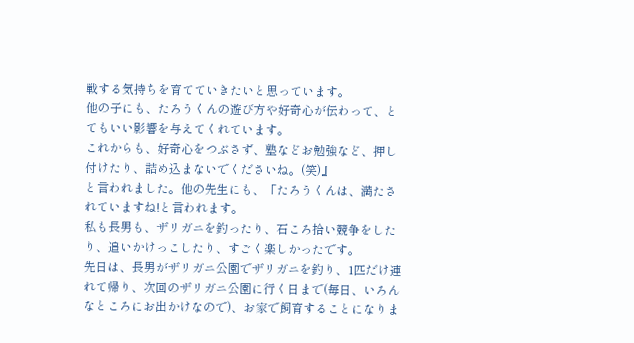戦する気持ちを育てていきたいと思っています。
他の子にも、たろうくんの遊び方や好奇心が伝わって、とてもいい影響を与えてくれています。
これからも、好奇心をつぶさず、塾などお勉強など、押し付けたり、詰め込まないでくださいね。(笑)』
と言われました。他の先生にも、「たろうくんは、満たされていますね!と言われます。
私も長男も、ザリガニを釣ったり、石ころ拾い競争をしたり、追いかけっこしたり、すごく楽しかったです。
先日は、長男がザリガニ公園でザリガニを釣り、1匹だけ連れて帰り、次回のザリガニ公園に行く日まで(毎日、いろんなところにお出かけなので)、お家で飼育することになりま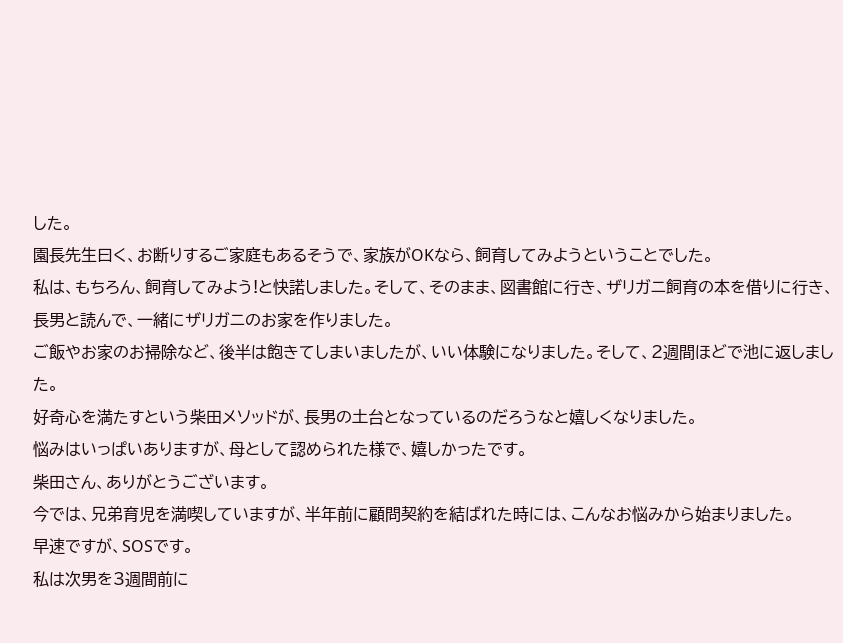した。
園長先生曰く、お断りするご家庭もあるそうで、家族がOKなら、飼育してみようということでした。
私は、もちろん、飼育してみよう!と快諾しました。そして、そのまま、図書館に行き、ザリガニ飼育の本を借りに行き、長男と読んで、一緒にザリガニのお家を作りました。
ご飯やお家のお掃除など、後半は飽きてしまいましたが、いい体験になりました。そして、2週間ほどで池に返しました。
好奇心を満たすという柴田メソッドが、長男の土台となっているのだろうなと嬉しくなりました。
悩みはいっぱいありますが、母として認められた様で、嬉しかったです。
柴田さん、ありがとうございます。
今では、兄弟育児を満喫していますが、半年前に顧問契約を結ばれた時には、こんなお悩みから始まりました。
早速ですが、SOSです。
私は次男を3週間前に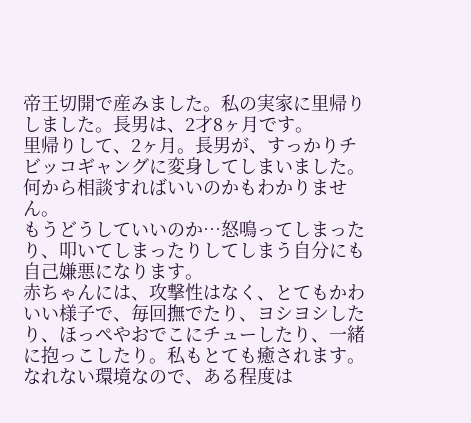帝王切開で産みました。私の実家に里帰りしました。長男は、2才8ヶ月です。
里帰りして、2ヶ月。長男が、すっかりチビッコギャングに変身してしまいました。何から相談すればいいのかもわかりません。
もうどうしていいのか…怒鳴ってしまったり、叩いてしまったりしてしまう自分にも自己嫌悪になります。
赤ちゃんには、攻撃性はなく、とてもかわいい様子で、毎回撫でたり、ヨシヨシしたり、ほっぺやおでこにチューしたり、一緒に抱っこしたり。私もとても癒されます。
なれない環境なので、ある程度は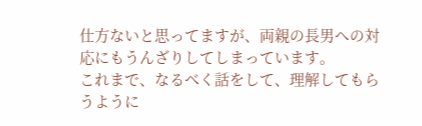仕方ないと思ってますが、両親の長男への対応にもうんざりしてしまっています。
これまで、なるべく話をして、理解してもらうように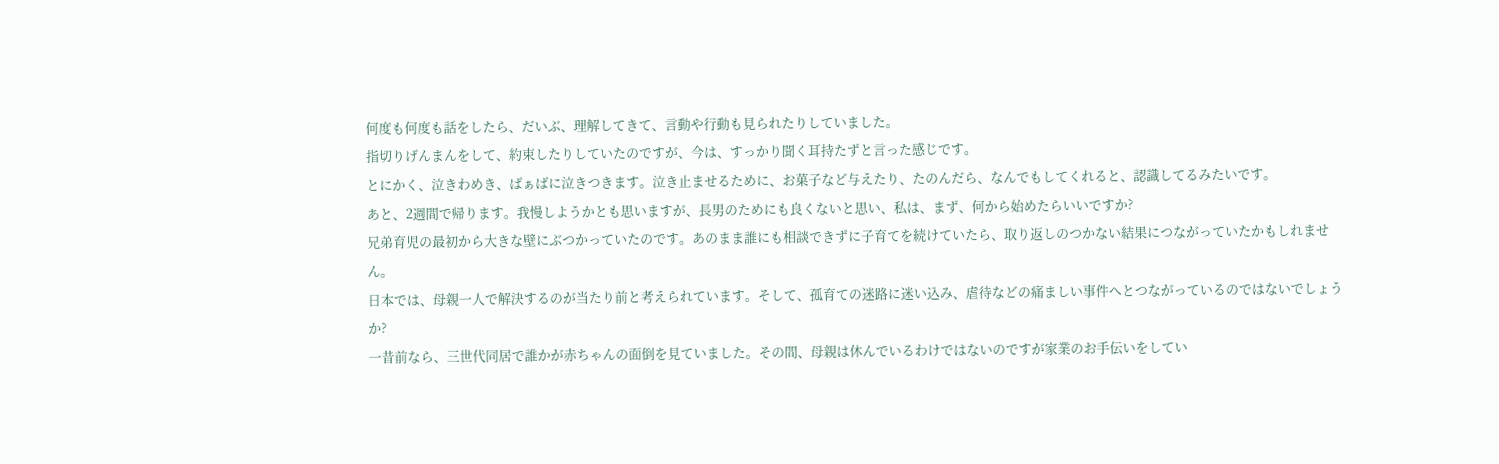何度も何度も話をしたら、だいぶ、理解してきて、言動や行動も見られたりしていました。
指切りげんまんをして、約束したりしていたのですが、今は、すっかり聞く耳持たずと言った感じです。
とにかく、泣きわめき、ばぁばに泣きつきます。泣き止ませるために、お菓子など与えたり、たのんだら、なんでもしてくれると、認識してるみたいです。
あと、2週間で帰ります。我慢しようかとも思いますが、長男のためにも良くないと思い、私は、まず、何から始めたらいいですか?
兄弟育児の最初から大きな壁にぶつかっていたのです。あのまま誰にも相談できずに子育てを続けていたら、取り返しのつかない結果につながっていたかもしれません。
日本では、母親一人で解決するのが当たり前と考えられています。そして、孤育ての迷路に迷い込み、虐待などの痛ましい事件へとつながっているのではないでしょうか?
一昔前なら、三世代同居で誰かが赤ちゃんの面倒を見ていました。その間、母親は休んでいるわけではないのですが家業のお手伝いをしてい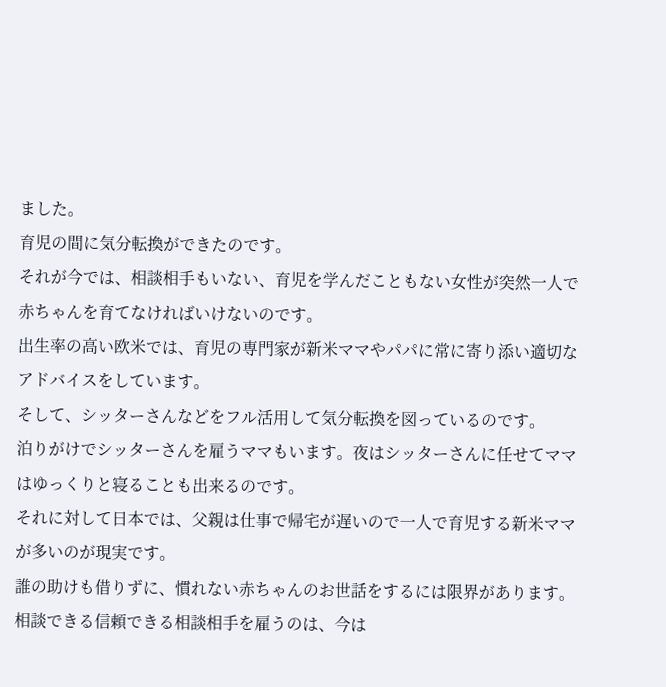ました。
育児の間に気分転換ができたのです。
それが今では、相談相手もいない、育児を学んだこともない女性が突然一人で赤ちゃんを育てなければいけないのです。
出生率の高い欧米では、育児の専門家が新米ママやパパに常に寄り添い適切なアドバイスをしています。
そして、シッターさんなどをフル活用して気分転換を図っているのです。
泊りがけでシッターさんを雇うママもいます。夜はシッターさんに任せてママはゆっくりと寝ることも出来るのです。
それに対して日本では、父親は仕事で帰宅が遅いので一人で育児する新米ママが多いのが現実です。
誰の助けも借りずに、慣れない赤ちゃんのお世話をするには限界があります。
相談できる信頼できる相談相手を雇うのは、今は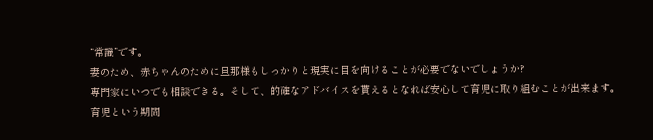“常識”です。
妻のため、赤ちゃんのために旦那様もしっかりと現実に目を向けることが必要でないでしょうか?
専門家にいつでも相談できる。そして、的確なアドバイスを貰えるとなれば安心して育児に取り組むことが出来ます。
育児という期間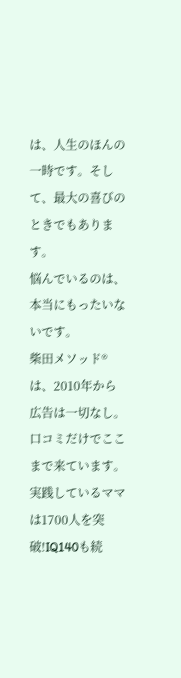は、人生のほんの一時です。そして、最大の喜びのときでもあります。
悩んでいるのは、本当にもったいないです。
柴田メソッド®は、2010年から広告は一切なし。口コミだけでここまで来ています。実践しているママは1700人を突破!IQ140も続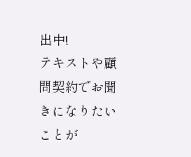出中!
テキストや顧問契約でお聞きになりたいことが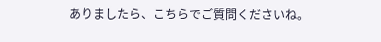ありましたら、こちらでご質問くださいね。